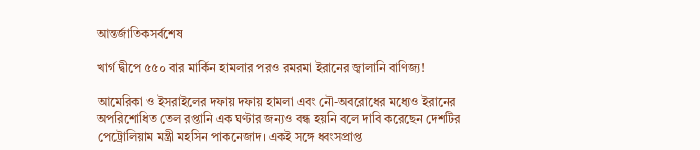আন্তর্জাতিকসর্বশেষ

খার্গ দ্বীপে ৫৫০ বার মার্কিন হামলার পরও রমরমা ইরানের জ্বালানি বাণিজ্য!

আমেরিকা ও ইসরাইলের দফায় দফায় হামলা এবং নৌ-অবরোধের মধ্যেও ইরানের অপরিশোধিত তেল রপ্তানি এক ঘণ্টার জন্যও বন্ধ হয়নি বলে দাবি করেছেন দেশটির পেট্রোলিয়াম মন্ত্রী মহসিন পাকনেজাদ। একই সঙ্গে ধ্বংসপ্রাপ্ত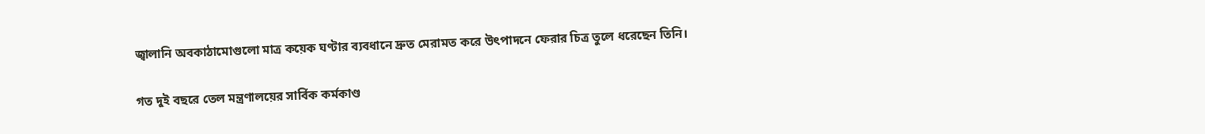জ্বালানি অবকাঠামোগুলো মাত্র কয়েক ঘণ্টার ব্যবধানে দ্রুত মেরামত করে উৎপাদনে ফেরার চিত্র তুলে ধরেছেন তিনি।

গত দুই বছরে তেল মন্ত্রণালয়ের সার্বিক কর্মকাণ্ড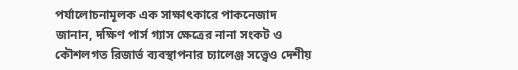পর্যালোচনামূলক এক সাক্ষাৎকারে পাকনেজাদ জানান, দক্ষিণ পার্স গ্যাস ক্ষেত্রের নানা সংকট ও কৌশলগত রিজার্ভ ব্যবস্থাপনার চ্যালেঞ্জ সত্ত্বেও দেশীয়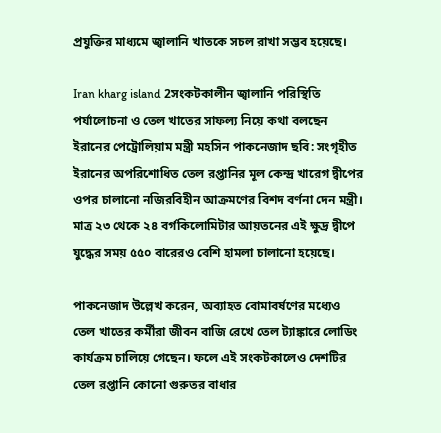প্রযুক্তির মাধ্যমে জ্বালানি খাতকে সচল রাখা সম্ভব হয়েছে।

Iran kharg island 2সংকটকালীন জ্বালানি পরিস্থিতি পর্যালোচনা ও তেল খাতের সাফল্য নিয়ে কথা বলছেন ইরানের পেট্রোলিয়াম মন্ত্রী মহসিন পাকনেজাদ ছবি: সংগৃহীত
ইরানের অপরিশোধিত তেল রপ্তানির মূল কেন্দ্র খারেগ দ্বীপের ওপর চালানো নজিরবিহীন আক্রমণের বিশদ বর্ণনা দেন মন্ত্রী। মাত্র ২৩ থেকে ২৪ বর্গকিলোমিটার আয়তনের এই ক্ষুদ্র দ্বীপে যুদ্ধের সময় ৫৫০ বারেরও বেশি হামলা চালানো হয়েছে।

পাকনেজাদ উল্লেখ করেন, অব্যাহত বোমাবর্ষণের মধ্যেও তেল খাতের কর্মীরা জীবন বাজি রেখে তেল ট্যাঙ্কারে লোডিং কার্যক্রম চালিয়ে গেছেন। ফলে এই সংকটকালেও দেশটির তেল রপ্তানি কোনো গুরুতর বাধার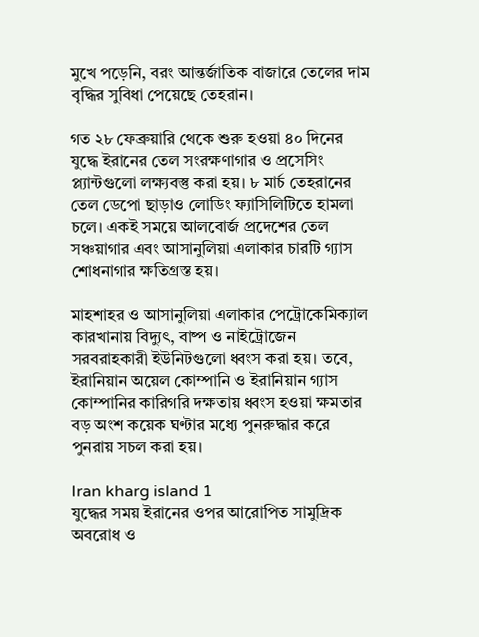মুখে পড়েনি, বরং আন্তর্জাতিক বাজারে তেলের দাম বৃদ্ধির সুবিধা পেয়েছে তেহরান।

গত ২৮ ফেব্রুয়ারি থেকে শুরু হওয়া ৪০ দিনের যুদ্ধে ইরানের তেল সংরক্ষণাগার ও প্রসেসিং প্ল্যান্টগুলো লক্ষ্যবস্তু করা হয়। ৮ মার্চ তেহরানের তেল ডেপো ছাড়াও লোডিং ফ্যাসিলিটিতে হামলা চলে। একই সময়ে আলবোর্জ প্রদেশের তেল সঞ্চয়াগার এবং আসানুলিয়া এলাকার চারটি গ্যাস শোধনাগার ক্ষতিগ্রস্ত হয়।

মাহশাহর ও আসানুলিয়া এলাকার পেট্রোকেমিক্যাল কারখানায় বিদ্যুৎ, বাষ্প ও নাইট্রোজেন সরবরাহকারী ইউনিটগুলো ধ্বংস করা হয়। তবে, ইরানিয়ান অয়েল কোম্পানি ও ইরানিয়ান গ্যাস কোম্পানির কারিগরি দক্ষতায় ধ্বংস হওয়া ক্ষমতার বড় অংশ কয়েক ঘণ্টার মধ্যে পুনরুদ্ধার করে পুনরায় সচল করা হয়।

Iran kharg island 1
যুদ্ধের সময় ইরানের ওপর আরোপিত সামুদ্রিক অবরোধ ও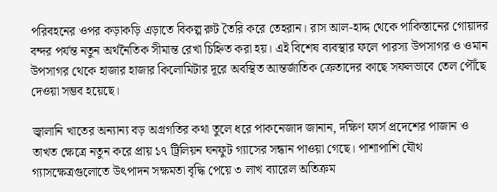পরিবহনের ওপর কড়াকড়ি এড়াতে বিকল্প রুট তৈরি করে তেহরান। রাস আল-হাদ্দ থেকে পাকিস্তানের গোয়াদর বন্দর পর্যন্ত নতুন অর্থনৈতিক সীমান্ত রেখা চিহ্নিত করা হয়। এই বিশেষ ব্যবস্থার ফলে পারস্য উপসাগর ও ওমান উপসাগর থেকে হাজার হাজার কিলোমিটার দূরে অবস্থিত আন্তর্জাতিক ক্রেতাদের কাছে সফলভাবে তেল পৌঁছে দেওয়া সম্ভব হয়েছে।

জ্বালানি খাতের অন্যান্য বড় অগ্রগতির কথা তুলে ধরে পাকনেজাদ জানান, দক্ষিণ ফার্স প্রদেশের পাজান ও তাখত ক্ষেত্রে নতুন করে প্রায় ১৭ ট্রিলিয়ন ঘনফুট গ্যাসের সন্ধান পাওয়া গেছে। পাশাপাশি যৌথ গ্যাসক্ষেত্রগুলোতে উৎপাদন সক্ষমতা বৃদ্ধি পেয়ে ৩ লাখ ব্যারেল অতিক্রম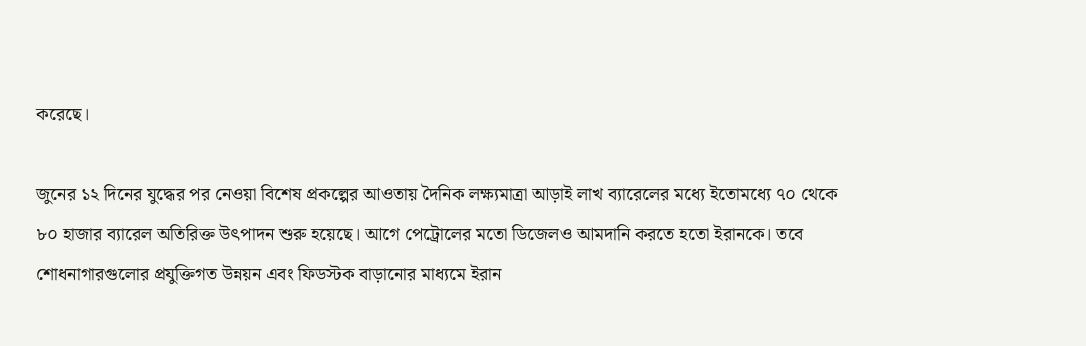করেছে।

জুনের ১২ দিনের যুদ্ধের পর নেওয়া বিশেষ প্রকল্পের আওতায় দৈনিক লক্ষ্যমাত্রা আড়াই লাখ ব্যারেলের মধ্যে ইতোমধ্যে ৭০ থেকে ৮০ হাজার ব্যারেল অতিরিক্ত উৎপাদন শুরু হয়েছে। আগে পেট্রোলের মতো ডিজেলও আমদানি করতে হতো ইরানকে। তবে শোধনাগারগুলোর প্রযুক্তিগত উন্নয়ন এবং ফিডস্টক বাড়ানোর মাধ্যমে ইরান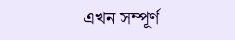এখন সম্পূর্ণ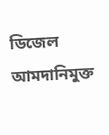ডিজেল আমদানিমুক্ত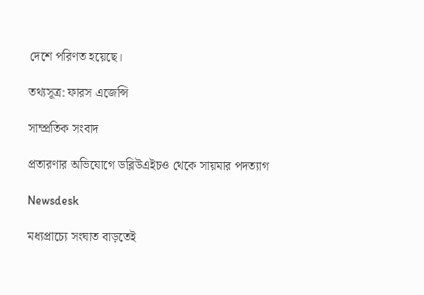দেশে পরিণত হয়েছে।

তথ্যসূত্র: ফারস এজেন্সি

সাম্প্রতিক সংবাদ

প্রতারণার অভিযোগে ডব্লিউএইচও থেকে সায়মার পদত্যাগ

Newsdesk

মধ্যপ্রাচ্যে সংঘাত বাড়তেই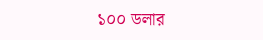১০০ ডলার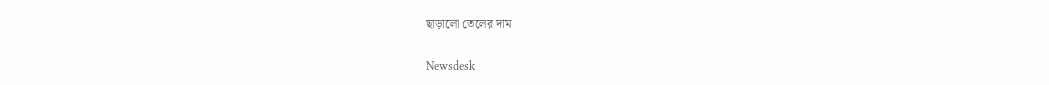ছাড়ালো তেলের দাম

Newsdesk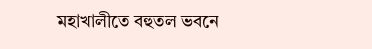মহাখালীতে বহুতল ভবনে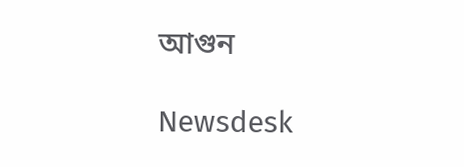আগুন

Newsdesk